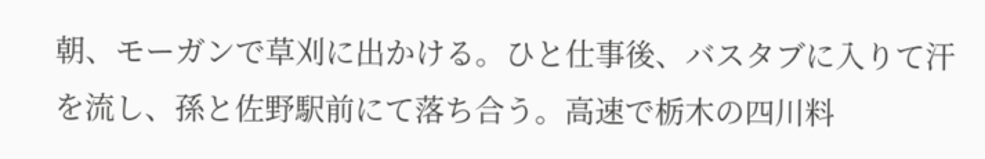朝、モーガンで草刈に出かける。ひと仕事後、バスタブに入りて汗を流し、孫と佐野駅前にて落ち合う。高速で栃木の四川料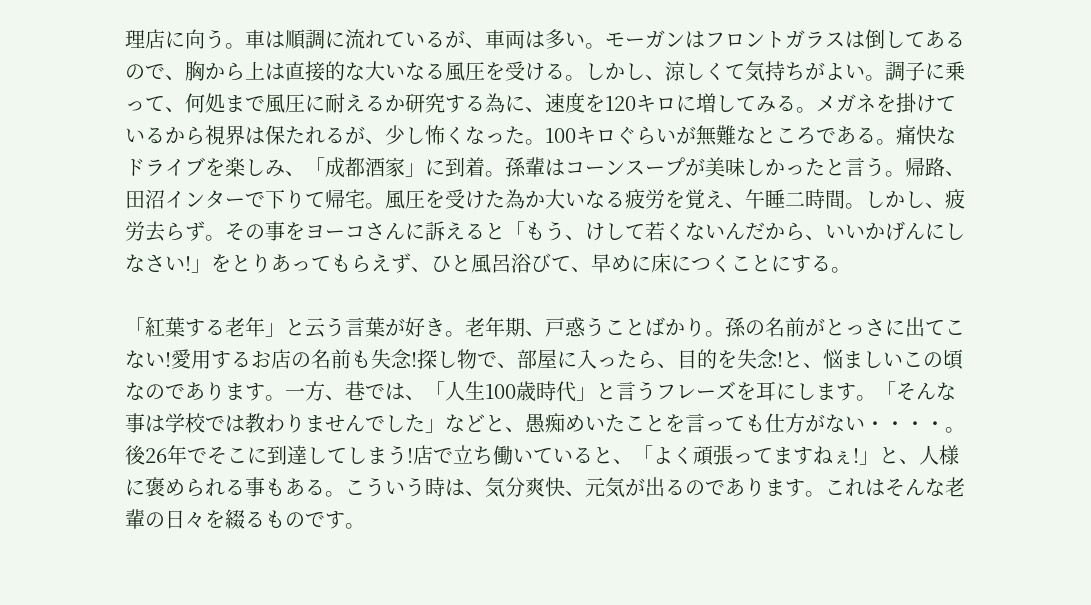理店に向う。車は順調に流れているが、車両は多い。モーガンはフロントガラスは倒してあるので、胸から上は直接的な大いなる風圧を受ける。しかし、涼しくて気持ちがよい。調子に乗って、何処まで風圧に耐えるか研究する為に、速度を120キロに増してみる。メガネを掛けているから視界は保たれるが、少し怖くなった。100キロぐらいが無難なところである。痛快なドライブを楽しみ、「成都酒家」に到着。孫輩はコーンスープが美味しかったと言う。帰路、田沼インターで下りて帰宅。風圧を受けた為か大いなる疲労を覚え、午睡二時間。しかし、疲労去らず。その事をヨーコさんに訴えると「もう、けして若くないんだから、いいかげんにしなさい!」をとりあってもらえず、ひと風呂浴びて、早めに床につくことにする。

「紅葉する老年」と云う言葉が好き。老年期、戸惑うことばかり。孫の名前がとっさに出てこない!愛用するお店の名前も失念!探し物で、部屋に入ったら、目的を失念!と、悩ましいこの頃なのであります。一方、巷では、「人生100歳時代」と言うフレーズを耳にします。「そんな事は学校では教わりませんでした」などと、愚痴めいたことを言っても仕方がない・・・・。
後26年でそこに到達してしまう!店で立ち働いていると、「よく頑張ってますねぇ!」と、人様に褒められる事もある。こういう時は、気分爽快、元気が出るのであります。これはそんな老輩の日々を綴るものです。